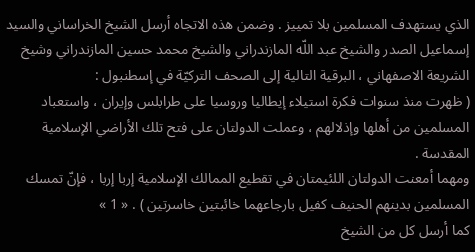الذي يستهدف المسلمين بلا تمييز . وضمن هذه الاتجاه أرسل الشيخ الخراساني والسيد إسماعيل الصدر والشيخ عبد اللّه المازندراني والشيخ محمد حسين المازندراني وشيخ الشريعة الاصفهاني ، البرقية التالية إلى الصحف التركيّة في إسطنبول :
( ظهرت منذ سنوات فكرة استيلاء إيطاليا وروسيا على طرابلس وإيران ، واستعباد المسلمين من أهلها وإذلالهم ، وعملت الدولتان على فتح تلك الأراضي الإسلامية المقدسة .
ومهما أمعنت الدولتان اللئيمتان في تقطيع الممالك الإسلامية إربا إربا ، فإنّ تمسك المسلمين بدينهم الحنيف كفيل بارجاعهما خائبتين خاسرتين ) . « 1 »
كما أرسل كل من الشيخ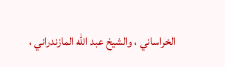الخراساني ، والشيخ عبد اللّه المازندراني ،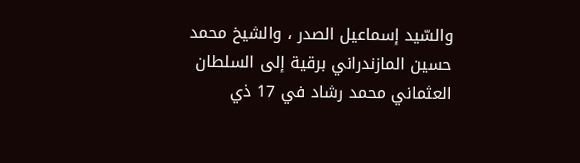والسّيد إسماعيل الصدر ، والشيخ محمد حسين المازندراني برقية إلى السلطان العثماني محمد رشاد في 17 ذي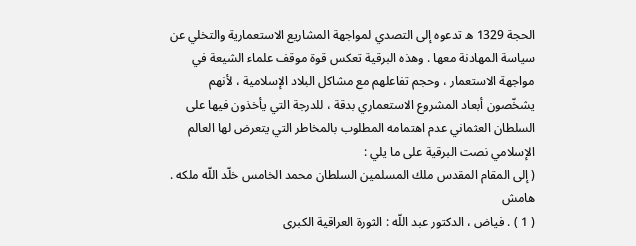الحجة 1329 ه تدعوه إلى التصدي لمواجهة المشاريع الاستعمارية والتخلي عن سياسة المهادنة معها . وهذه البرقية تعكس قوة موقف علماء الشيعة في مواجهة الاستعمار ، وحجم تفاعلهم مع مشاكل البلاد الإسلامية ، لأنهم يشخّصون أبعاد المشروع الاستعماري بدقة ، للدرجة التي يأخذون فيها على السلطان العثماني عدم اهتمامه المطلوب بالمخاطر التي يتعرض لها العالم الإسلامي نصت البرقية على ما يلي :
( إلى المقام المقدس ملك المسلمين السلطان محمد الخامس خلّد اللّه ملكه .
هامش
( 1 ) . فياض ، الدكتور عبد اللّه : الثورة العراقية الكبرى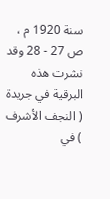سنة 1920 م ، ص 27 - 28 وقد نشرت هذه البرقية في جريدة ( النجف الأشرف ) في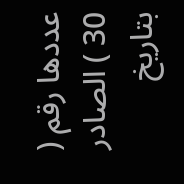عددها رقم ( 30 ) الصادر بتاريخ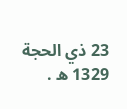23 ذي الحجة 1329 ه .